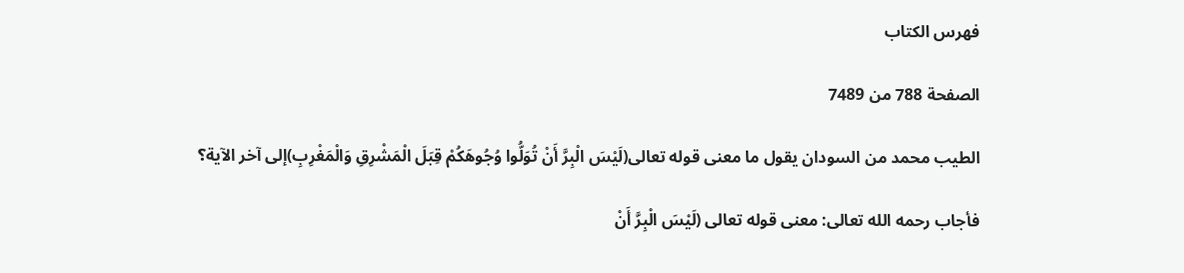فهرس الكتاب

الصفحة 788 من 7489

الطيب محمد من السودان يقول ما معنى قوله تعالى(لَيْسَ الْبِرَّ أَنْ تُوَلُّوا وُجُوهَكُمْ قِبَلَ الْمَشْرِقِ وَالْمَغْرِبِ)إلى آخر الآية؟

فأجاب رحمه الله تعالى: معنى قوله تعالى (لَيْسَ الْبِرَّ أَنْ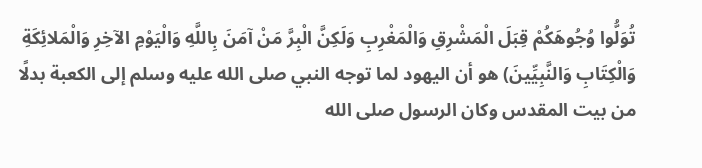تُوَلُّوا وُجُوهَكُمْ قِبَلَ الْمَشْرِقِ وَالْمَغْرِبِ وَلَكِنَّ الْبِرَّ مَنْ آمَنَ بِاللَّهِ وَالْيَوْمِ الآخِرِ وَالْمَلائِكَةِ وَالْكِتَابِ وَالنَّبِيِّينَ) هو أن اليهود لما توجه النبي صلى الله عليه وسلم إلى الكعبة بدلًا من بيت المقدس وكان الرسول صلى الله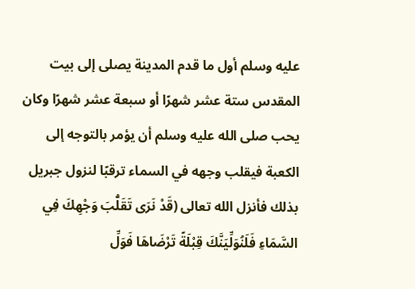عليه وسلم أول ما قدم المدينة يصلى إلى بيت المقدس ستة عشر شهرًا أو سبعة عشر شهرًا وكان يحب صلى الله عليه وسلم أن يؤمر بالتوجه إلى الكعبة فيقلب وجهه في السماء ترقبًا لنزول جبريل بذلك فأنزل الله تعالى (قَدْ نَرَى تَقَلُّبَ وَجْهِكَ فِي السَّمَاءِ فَلَنُوَلِّيَنَّكَ قِبْلَةً تَرْضَاهَا فَوَلِّ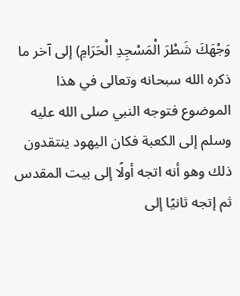وَجْهَكَ شَطْرَ الْمَسْجِدِ الْحَرَامِ) إلى آخر ما ذكره الله سبحانه وتعالى في هذا الموضوع فتوجه النبي صلى الله عليه وسلم إلى الكعبة فكان اليهود ينتقدون ذلك وهو أنه اتجه أولًا إلى بيت المقدس ثم إتجه ثانيًا إلى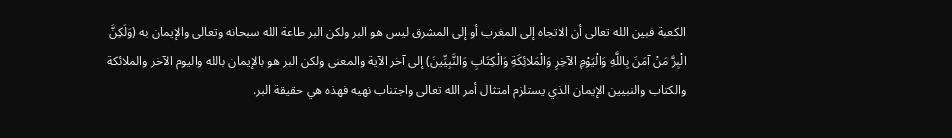الكعبة فبين الله تعالى أن الاتجاه إلى المغرب أو إلى المشرق ليس هو البر ولكن البر طاعة الله سبحانه وتعالى والإيمان به (وَلَكِنَّ الْبِرَّ مَنْ آمَنَ بِاللَّهِ وَالْيَوْمِ الآخِرِ وَالْمَلائِكَةِ وَالْكِتَابِ وَالنَّبِيِّينَ) إلى آخر الآية والمعنى ولكن البر هو بالإيمان بالله واليوم الآخر والملائكة والكتاب والنبيين الإيمان الذي يستلزم امتثال أمر الله تعالى واجتناب نهيه فهذه هي حقيقة البر.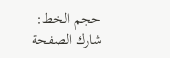حجم الخط:
شارك الصفحة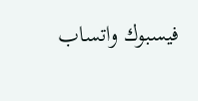فيسبوك واتساب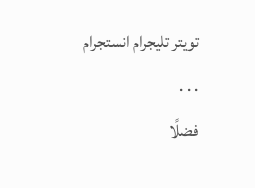تويتر تليجرام انستجرام
. . .
فضلًا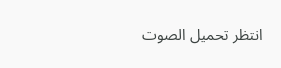انتظر تحميل الصوت